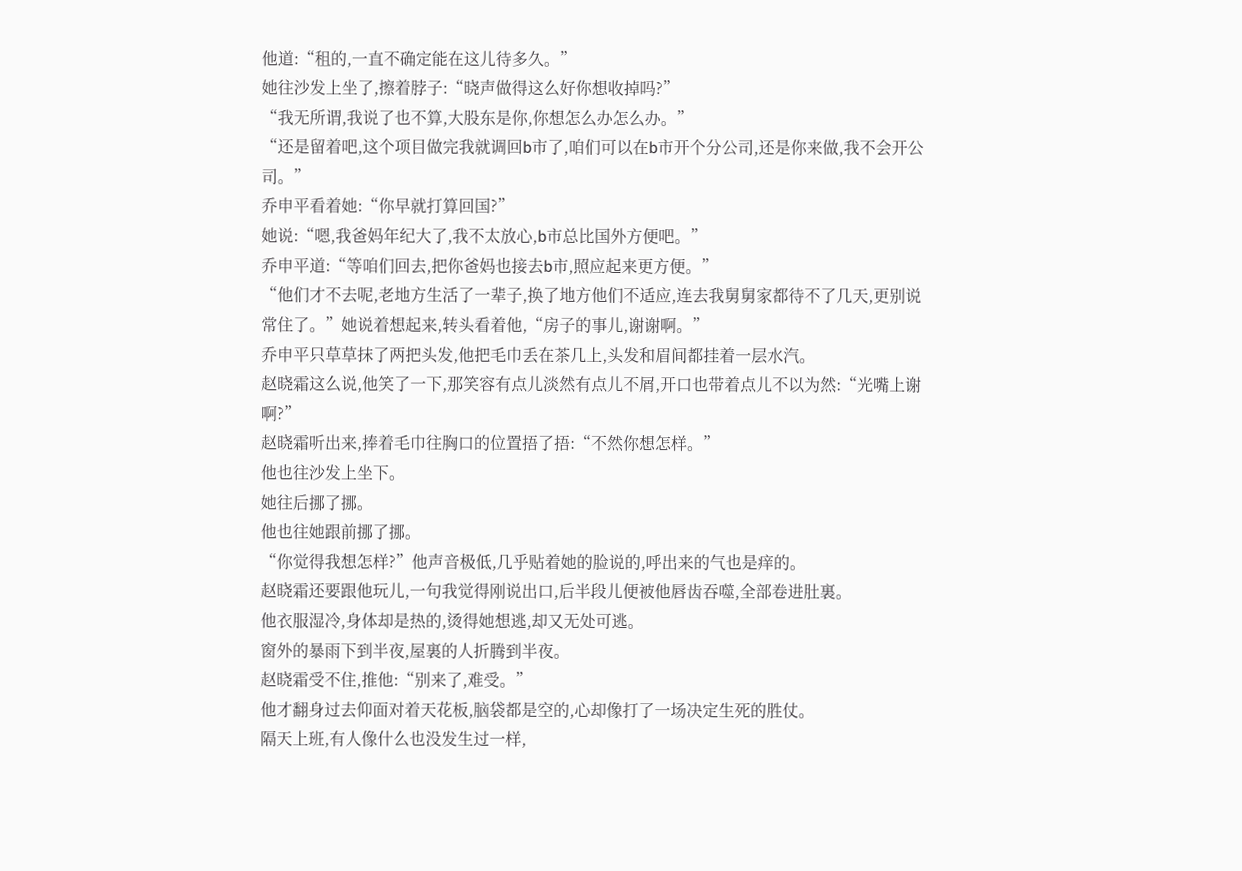他道:“租的,一直不确定能在这儿待多久。”
她往沙发上坐了,擦着脖子:“晓声做得这么好你想收掉吗?”
“我无所谓,我说了也不算,大股东是你,你想怎么办怎么办。”
“还是留着吧,这个项目做完我就调回b市了,咱们可以在b市开个分公司,还是你来做,我不会开公司。”
乔申平看着她:“你早就打算回国?”
她说:“嗯,我爸妈年纪大了,我不太放心,b市总比国外方便吧。”
乔申平道:“等咱们回去,把你爸妈也接去b市,照应起来更方便。”
“他们才不去呢,老地方生活了一辈子,换了地方他们不适应,连去我舅舅家都待不了几天,更别说常住了。”她说着想起来,转头看着他,“房子的事儿,谢谢啊。”
乔申平只草草抹了两把头发,他把毛巾丢在茶几上,头发和眉间都挂着一层水汽。
赵晓霜这么说,他笑了一下,那笑容有点儿淡然有点儿不屑,开口也带着点儿不以为然:“光嘴上谢啊?”
赵晓霜听出来,捧着毛巾往胸口的位置捂了捂:“不然你想怎样。”
他也往沙发上坐下。
她往后挪了挪。
他也往她跟前挪了挪。
“你觉得我想怎样?”他声音极低,几乎贴着她的脸说的,呼出来的气也是痒的。
赵晓霜还要跟他玩儿,一句我觉得刚说出口,后半段儿便被他唇齿吞噬,全部卷进肚裏。
他衣服湿冷,身体却是热的,烫得她想逃,却又无处可逃。
窗外的暴雨下到半夜,屋裏的人折腾到半夜。
赵晓霜受不住,推他:“别来了,难受。”
他才翻身过去仰面对着天花板,脑袋都是空的,心却像打了一场决定生死的胜仗。
隔天上班,有人像什么也没发生过一样,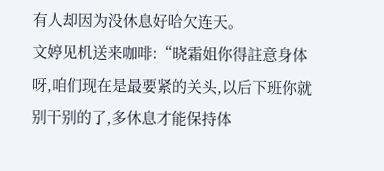有人却因为没休息好哈欠连天。
文婷见机送来咖啡:“晓霜姐你得註意身体呀,咱们现在是最要紧的关头,以后下班你就别干别的了,多休息才能保持体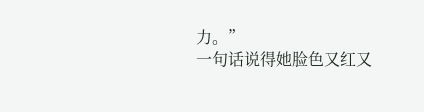力。”
一句话说得她脸色又红又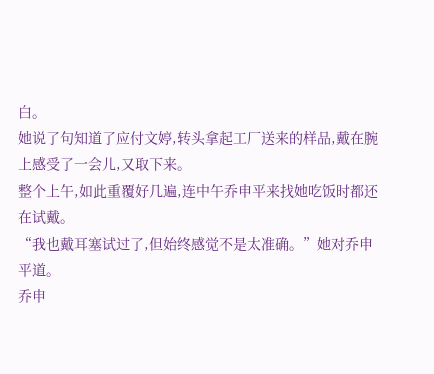白。
她说了句知道了应付文婷,转头拿起工厂送来的样品,戴在腕上感受了一会儿,又取下来。
整个上午,如此重覆好几遍,连中午乔申平来找她吃饭时都还在试戴。
“我也戴耳塞试过了,但始终感觉不是太准确。”她对乔申平道。
乔申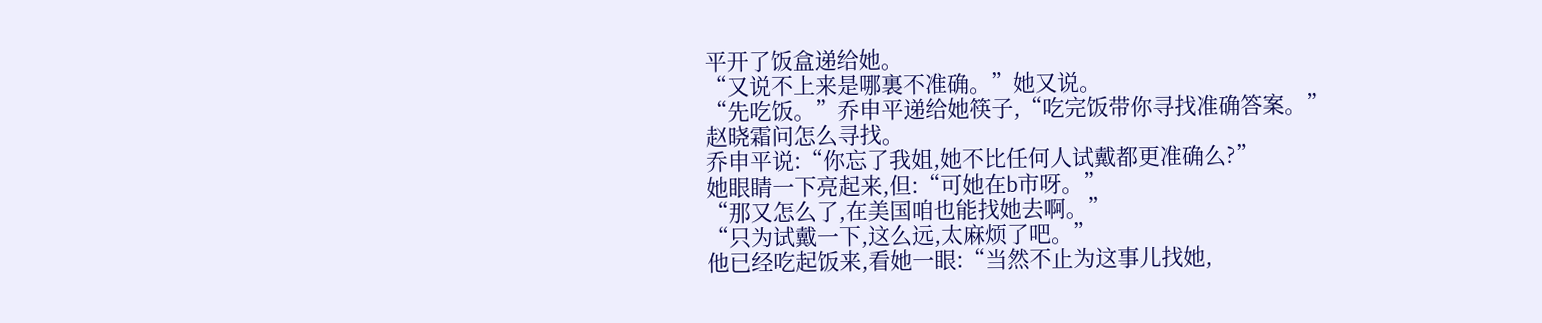平开了饭盒递给她。
“又说不上来是哪裏不准确。”她又说。
“先吃饭。”乔申平递给她筷子,“吃完饭带你寻找准确答案。”
赵晓霜问怎么寻找。
乔申平说:“你忘了我姐,她不比任何人试戴都更准确么?”
她眼睛一下亮起来,但:“可她在b市呀。”
“那又怎么了,在美国咱也能找她去啊。”
“只为试戴一下,这么远,太麻烦了吧。”
他已经吃起饭来,看她一眼:“当然不止为这事儿找她,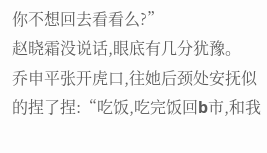你不想回去看看么?”
赵晓霜没说话,眼底有几分犹豫。
乔申平张开虎口,往她后颈处安抚似的捏了捏:“吃饭,吃完饭回b市,和我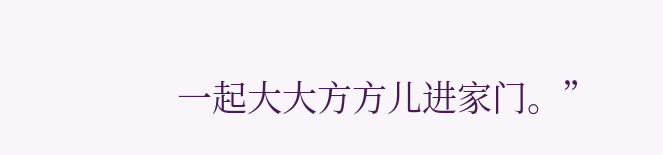一起大大方方儿进家门。”